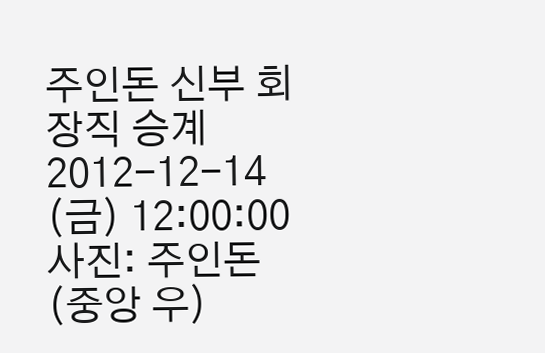주인돈 신부 회장직 승계
2012-12-14 (금) 12:00:00
사진: 주인돈(중앙 우)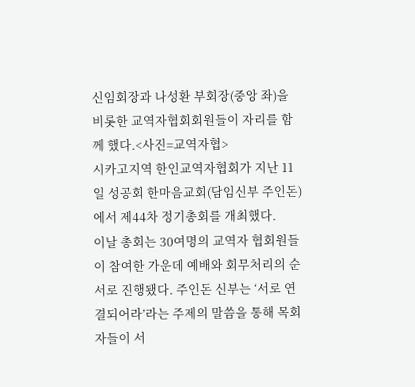신임회장과 나성환 부회장(중앙 좌)을 비롯한 교역자협회회원들이 자리를 함께 했다.<사진=교역자협>
시카고지역 한인교역자협회가 지난 11일 성공회 한마음교회(담임신부 주인돈)에서 제44차 정기총회를 개최했다.
이날 총회는 30여명의 교역자 협회원들이 참여한 가운데 예배와 회무처리의 순서로 진행됐다. 주인돈 신부는 ‘서로 연결되어라’라는 주제의 말씀을 통해 목회자들이 서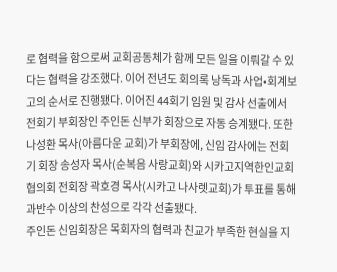로 협력을 함으로써 교회공동체가 함께 모든 일을 이뤄갈 수 있다는 협력을 강조했다. 이어 전년도 회의록 낭독과 사업•회계보고의 순서로 진행됐다. 이어진 44회기 임원 및 감사 선출에서 전회기 부회장인 주인돈 신부가 회장으로 자동 승계됐다. 또한 나성환 목사(아름다운 교회)가 부회장에, 신임 감사에는 전회기 회장 송성자 목사(순복음 사랑교회)와 시카고지역한인교회협의회 전회장 곽호경 목사(시카고 나사렛교회)가 투표를 통해 과반수 이상의 찬성으로 각각 선출됐다.
주인돈 신임회장은 목회자의 협력과 친교가 부족한 현실을 지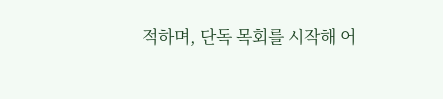적하며, 단독 목회를 시작해 어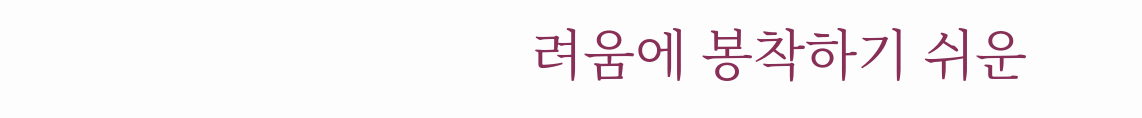려움에 봉착하기 쉬운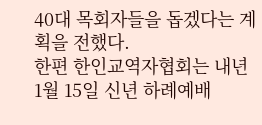40대 목회자들을 돕겠다는 계획을 전했다.
한편 한인교역자협회는 내년 1월 15일 신년 하례예배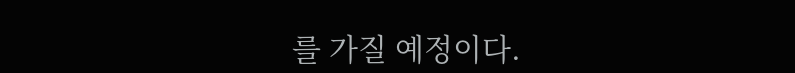를 가질 예정이다.